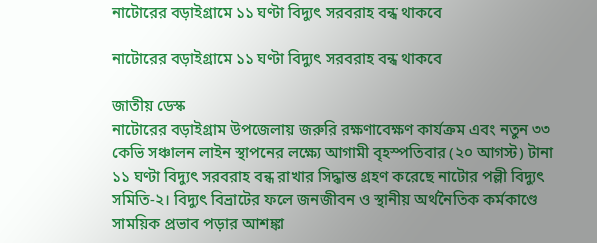নাটোরের বড়াইগ্রামে ১১ ঘণ্টা বিদ্যুৎ সরবরাহ বন্ধ থাকবে

নাটোরের বড়াইগ্রামে ১১ ঘণ্টা বিদ্যুৎ সরবরাহ বন্ধ থাকবে

জাতীয় ডেস্ক
নাটোরের বড়াইগ্রাম উপজেলায় জরুরি রক্ষণাবেক্ষণ কার্যক্রম এবং নতুন ৩৩ কেভি সঞ্চালন লাইন স্থাপনের লক্ষ্যে আগামী বৃহস্পতিবার (২০ আগস্ট) টানা ১১ ঘণ্টা বিদ্যুৎ সরবরাহ বন্ধ রাখার সিদ্ধান্ত গ্রহণ করেছে নাটোর পল্লী বিদ্যুৎ সমিতি-২। বিদ্যুৎ বিভ্রাটের ফলে জনজীবন ও স্থানীয় অর্থনৈতিক কর্মকাণ্ডে সাময়িক প্রভাব পড়ার আশঙ্কা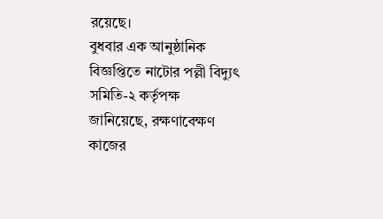রয়েছে।
বুধবার এক আনুষ্ঠানিক বিজ্ঞপ্তিতে নাটোর পল্লী বিদ্যুৎ সমিতি-২ কর্তৃপক্ষ জানিয়েছে, রক্ষণাবেক্ষণ কাজের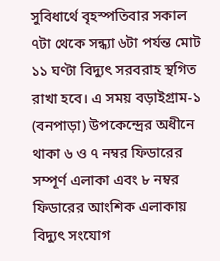সুবিধার্থে বৃহস্পতিবার সকাল ৭টা থেকে সন্ধ্যা ৬টা পর্যন্ত মোট ১১ ঘণ্টা বিদ্যুৎ সরবরাহ স্থগিত রাখা হবে। এ সময় বড়াইগ্রাম-১ (বনপাড়া) উপকেন্দ্রের অধীনে থাকা ৬ ও ৭ নম্বর ফিডারের সম্পূর্ণ এলাকা এবং ৮ নম্বর ফিডারের আংশিক এলাকায় বিদ্যুৎ সংযোগ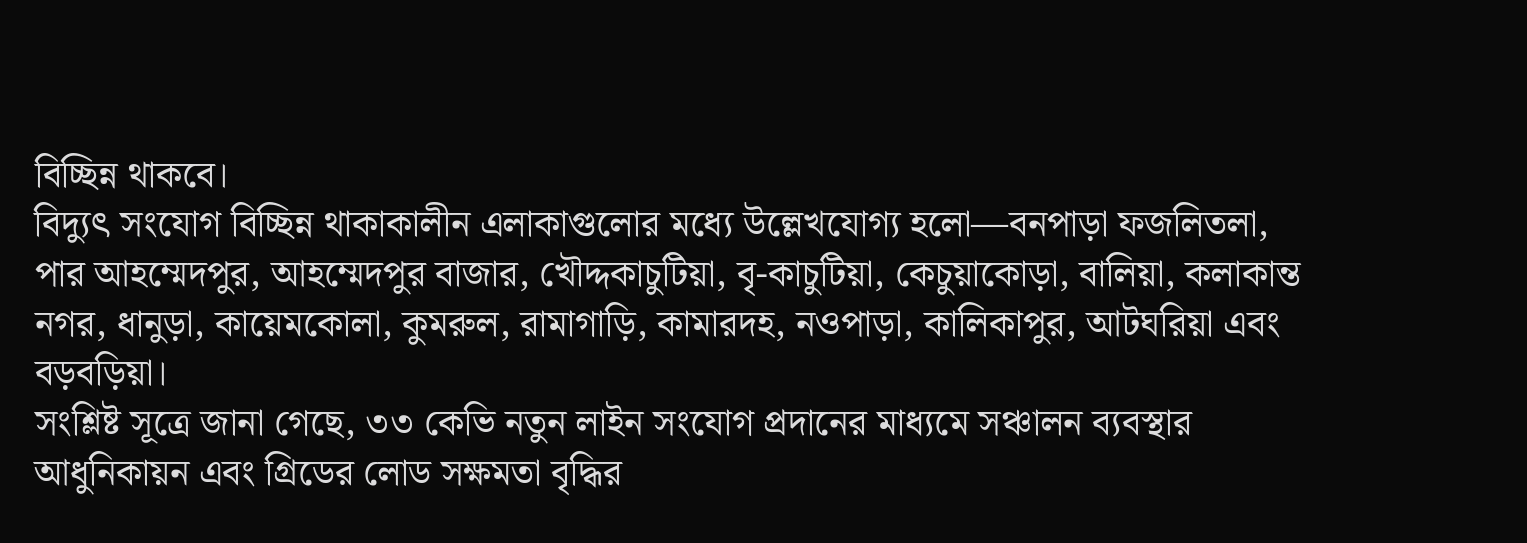বিচ্ছিন্ন থাকবে।
বিদ্যুৎ সংযোগ বিচ্ছিন্ন থাকাকালীন এলাকাগুলোর মধ্যে উল্লেখযোগ্য হলো—বনপাড়া ফজলিতলা, পার আহম্মেদপুর, আহম্মেদপুর বাজার, খৌদ্দকাচুটিয়া, বৃ-কাচুটিয়া, কেচুয়াকোড়া, বালিয়া, কলাকান্ত নগর, ধানুড়া, কায়েমকোলা, কুমরুল, রামাগাড়ি, কামারদহ, নওপাড়া, কালিকাপুর, আটঘরিয়া এবং বড়বড়িয়া।
সংশ্লিষ্ট সূত্রে জানা গেছে, ৩৩ কেভি নতুন লাইন সংযোগ প্রদানের মাধ্যমে সঞ্চালন ব্যবস্থার আধুনিকায়ন এবং গ্রিডের লোড সক্ষমতা বৃদ্ধির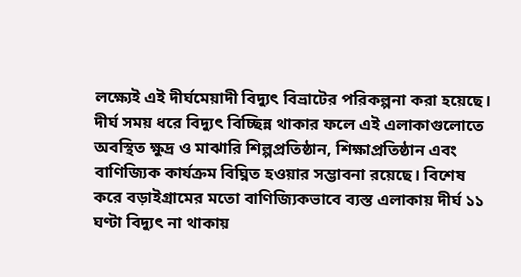লক্ষ্যেই এই দীর্ঘমেয়াদী বিদ্যুৎ বিভ্রাটের পরিকল্পনা করা হয়েছে। দীর্ঘ সময় ধরে বিদ্যুৎ বিচ্ছিন্ন থাকার ফলে এই এলাকাগুলোতে অবস্থিত ক্ষুদ্র ও মাঝারি শিল্পপ্রতিষ্ঠান, শিক্ষাপ্রতিষ্ঠান এবং বাণিজ্যিক কার্যক্রম বিঘ্নিত হওয়ার সম্ভাবনা রয়েছে। বিশেষ করে বড়াইগ্রামের মতো বাণিজ্যিকভাবে ব্যস্ত এলাকায় দীর্ঘ ১১ ঘণ্টা বিদ্যুৎ না থাকায়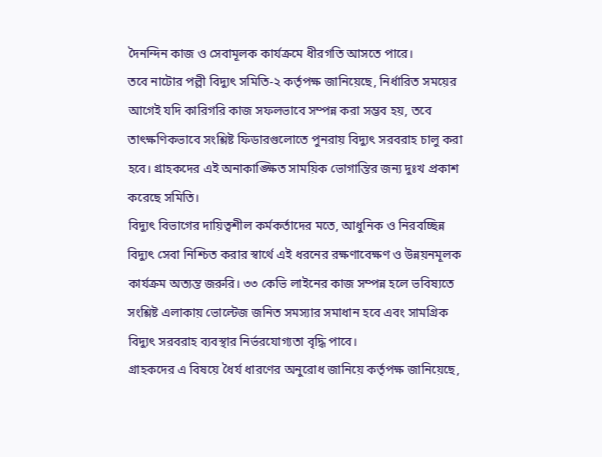দৈনন্দিন কাজ ও সেবামূলক কার্যক্রমে ধীরগতি আসতে পারে।
তবে নাটোর পল্লী বিদ্যুৎ সমিতি-২ কর্তৃপক্ষ জানিয়েছে, নির্ধারিত সময়ের আগেই যদি কারিগরি কাজ সফলভাবে সম্পন্ন করা সম্ভব হয়, তবে তাৎক্ষণিকভাবে সংশ্লিষ্ট ফিডারগুলোতে পুনরায় বিদ্যুৎ সরবরাহ চালু করা হবে। গ্রাহকদের এই অনাকাঙ্ক্ষিত সাময়িক ভোগান্তির জন্য দুঃখ প্রকাশ করেছে সমিতি।
বিদ্যুৎ বিভাগের দায়িত্বশীল কর্মকর্তাদের মতে, আধুনিক ও নিরবচ্ছিন্ন বিদ্যুৎ সেবা নিশ্চিত করার স্বার্থে এই ধরনের রক্ষণাবেক্ষণ ও উন্নয়নমূলক কার্যক্রম অত্যন্ত জরুরি। ৩৩ কেভি লাইনের কাজ সম্পন্ন হলে ভবিষ্যতে সংশ্লিষ্ট এলাকায় ভোল্টেজ জনিত সমস্যার সমাধান হবে এবং সামগ্রিক বিদ্যুৎ সরবরাহ ব্যবস্থার নির্ভরযোগ্যতা বৃদ্ধি পাবে।
গ্রাহকদের এ বিষয়ে ধৈর্য ধারণের অনুরোধ জানিয়ে কর্তৃপক্ষ জানিয়েছে,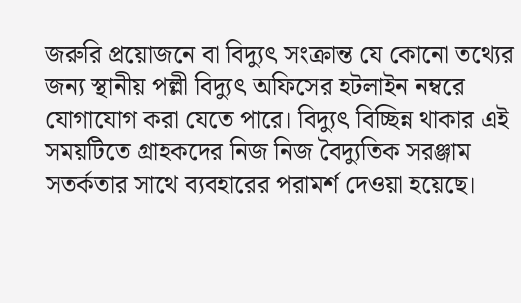জরুরি প্রয়োজনে বা বিদ্যুৎ সংক্রান্ত যে কোনো তথ্যের জন্য স্থানীয় পল্লী বিদ্যুৎ অফিসের হটলাইন নম্বরে যোগাযোগ করা যেতে পারে। বিদ্যুৎ বিচ্ছিন্ন থাকার এই সময়টিতে গ্রাহকদের নিজ নিজ বৈদ্যুতিক সরঞ্জাম সতর্কতার সাথে ব্যবহারের পরামর্শ দেওয়া হয়েছে।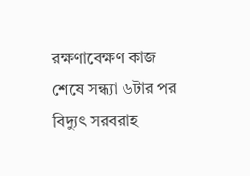রক্ষণাবেক্ষণ কাজ শেষে সন্ধ্যা ৬টার পর বিদ্যুৎ সরবরাহ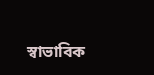স্বাভাবিক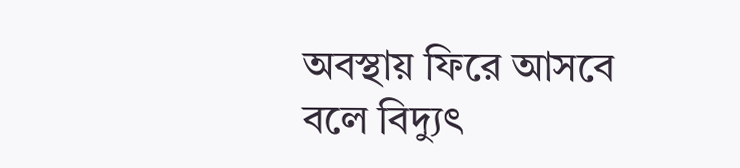অবস্থায় ফিরে আসবে বলে বিদ্যুৎ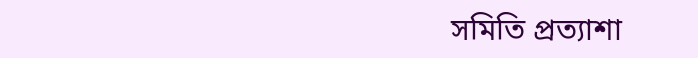সমিতি প্রত্যাশা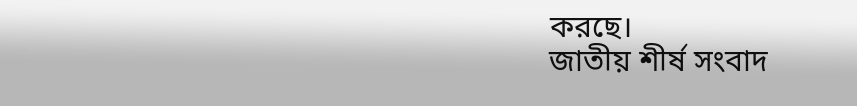করছে।
জাতীয় শীর্ষ সংবাদ